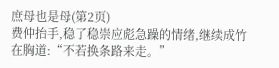庶母也是母(第2页)
费仲抬手,稳了稳崇应彪急躁的情绪,继续成竹在胸道:“不若换条路来走。”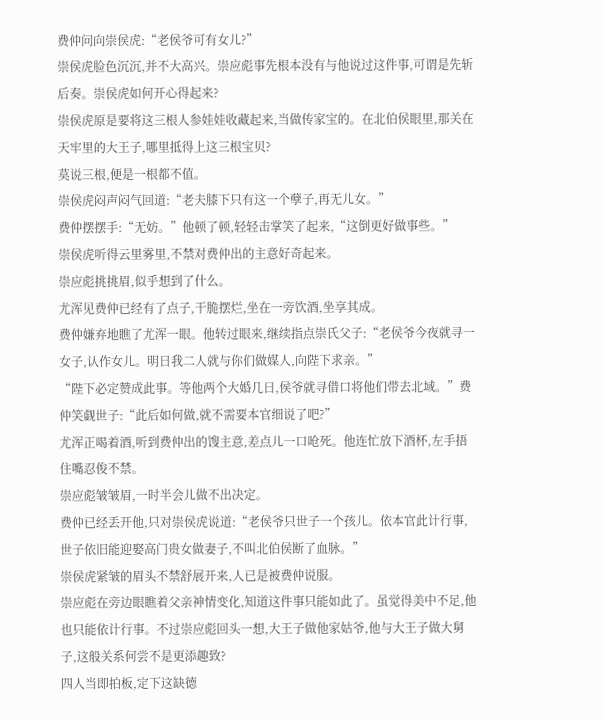费仲问向崇侯虎:“老侯爷可有女儿?”
崇侯虎脸色沉沉,并不大高兴。崇应彪事先根本没有与他说过这件事,可谓是先斩后奏。崇侯虎如何开心得起来?
崇侯虎原是要将这三根人参娃娃收藏起来,当做传家宝的。在北伯侯眼里,那关在天牢里的大王子,哪里抵得上这三根宝贝?
莫说三根,便是一根都不值。
崇侯虎闷声闷气回道:“老夫膝下只有这一个孽子,再无儿女。”
费仲摆摆手:“无妨。”他顿了顿,轻轻击掌笑了起来,“这倒更好做事些。”
崇侯虎听得云里雾里,不禁对费仲出的主意好奇起来。
崇应彪挑挑眉,似乎想到了什么。
尤浑见费仲已经有了点子,干脆摆烂,坐在一旁饮酒,坐享其成。
费仲嫌弃地瞧了尤浑一眼。他转过眼来,继续指点崇氏父子:“老侯爷今夜就寻一女子,认作女儿。明日我二人就与你们做媒人,向陛下求亲。”
“陛下必定赞成此事。等他两个大婚几日,侯爷就寻借口将他们带去北域。”费仲笑觑世子:“此后如何做,就不需要本官细说了吧?”
尤浑正喝着酒,听到费仲出的馊主意,差点儿一口呛死。他连忙放下酒杯,左手捂住嘴忍俊不禁。
崇应彪皱皱眉,一时半会儿做不出决定。
费仲已经丢开他,只对崇侯虎说道:“老侯爷只世子一个孩儿。依本官此计行事,世子依旧能迎娶高门贵女做妻子,不叫北伯侯断了血脉。”
崇侯虎紧皱的眉头不禁舒展开来,人已是被费仲说服。
崇应彪在旁边眼瞧着父亲神情变化,知道这件事只能如此了。虽觉得美中不足,他也只能依计行事。不过崇应彪回头一想,大王子做他家姑爷,他与大王子做大舅子,这般关系何尝不是更添趣致?
四人当即拍板,定下这缺德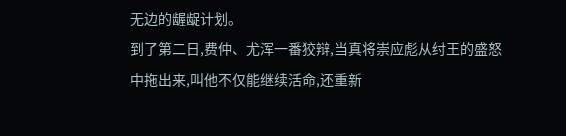无边的龌龊计划。
到了第二日,费仲、尤浑一番狡辩,当真将崇应彪从纣王的盛怒中拖出来,叫他不仅能继续活命,还重新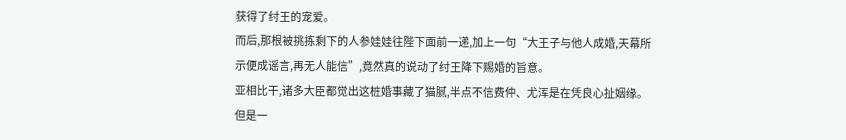获得了纣王的宠爱。
而后,那根被挑拣剩下的人参娃娃往陛下面前一递,加上一句“大王子与他人成婚,天幕所示便成谣言,再无人能信”,竟然真的说动了纣王降下赐婚的旨意。
亚相比干,诸多大臣都觉出这桩婚事藏了猫腻,半点不信费仲、尤浑是在凭良心扯姻缘。但是一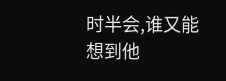时半会,谁又能想到他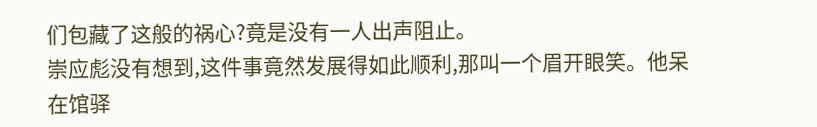们包藏了这般的祸心?竟是没有一人出声阻止。
崇应彪没有想到,这件事竟然发展得如此顺利,那叫一个眉开眼笑。他呆在馆驿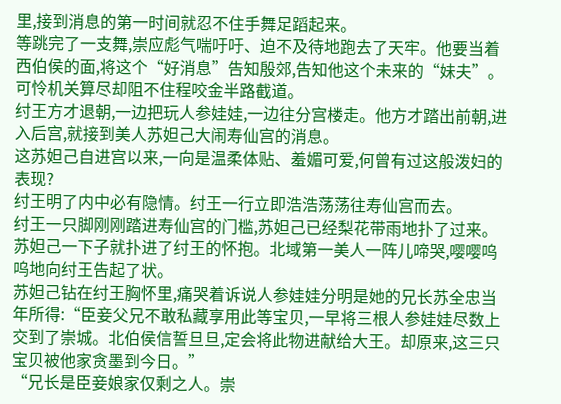里,接到消息的第一时间就忍不住手舞足蹈起来。
等跳完了一支舞,崇应彪气喘吁吁、迫不及待地跑去了天牢。他要当着西伯侯的面,将这个“好消息”告知殷郊,告知他这个未来的“妹夫”。
可怜机关算尽却阻不住程咬金半路截道。
纣王方才退朝,一边把玩人参娃娃,一边往分宫楼走。他方才踏出前朝,进入后宫,就接到美人苏妲己大闹寿仙宫的消息。
这苏妲己自进宫以来,一向是温柔体贴、羞媚可爱,何曾有过这般泼妇的表现?
纣王明了内中必有隐情。纣王一行立即浩浩荡荡往寿仙宫而去。
纣王一只脚刚刚踏进寿仙宫的门槛,苏妲己已经梨花带雨地扑了过来。
苏妲己一下子就扑进了纣王的怀抱。北域第一美人一阵儿啼哭,嘤嘤呜呜地向纣王告起了状。
苏妲己钻在纣王胸怀里,痛哭着诉说人参娃娃分明是她的兄长苏全忠当年所得:“臣妾父兄不敢私藏享用此等宝贝,一早将三根人参娃娃尽数上交到了崇城。北伯侯信誓旦旦,定会将此物进献给大王。却原来,这三只宝贝被他家贪墨到今日。”
“兄长是臣妾娘家仅剩之人。崇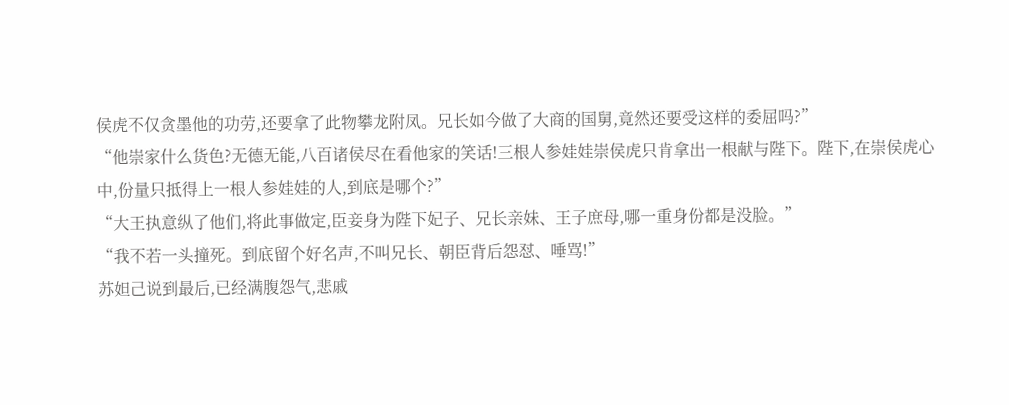侯虎不仅贪墨他的功劳,还要拿了此物攀龙附凤。兄长如今做了大商的国舅,竟然还要受这样的委屈吗?”
“他崇家什么货色?无德无能,八百诸侯尽在看他家的笑话!三根人参娃娃崇侯虎只肯拿出一根献与陛下。陛下,在崇侯虎心中,份量只抵得上一根人参娃娃的人,到底是哪个?”
“大王执意纵了他们,将此事做定,臣妾身为陛下妃子、兄长亲妹、王子庶母,哪一重身份都是没脸。”
“我不若一头撞死。到底留个好名声,不叫兄长、朝臣背后怨怼、唾骂!”
苏妲己说到最后,已经满腹怨气,悲戚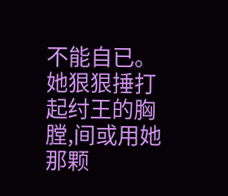不能自已。她狠狠捶打起纣王的胸膛,间或用她那颗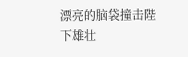漂亮的脑袋撞击陛下雄壮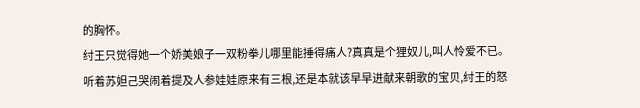的胸怀。
纣王只觉得她一个娇美娘子一双粉拳儿哪里能捶得痛人?真真是个狸奴儿,叫人怜爱不已。
听着苏妲己哭闹着提及人参娃娃原来有三根,还是本就该早早进献来朝歌的宝贝,纣王的怒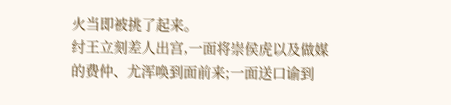火当即被挑了起来。
纣王立刻差人出宫,一面将崇侯虎以及做媒的费仲、尤浑唤到面前来;一面送口谕到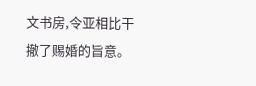文书房,令亚相比干撤了赐婚的旨意。